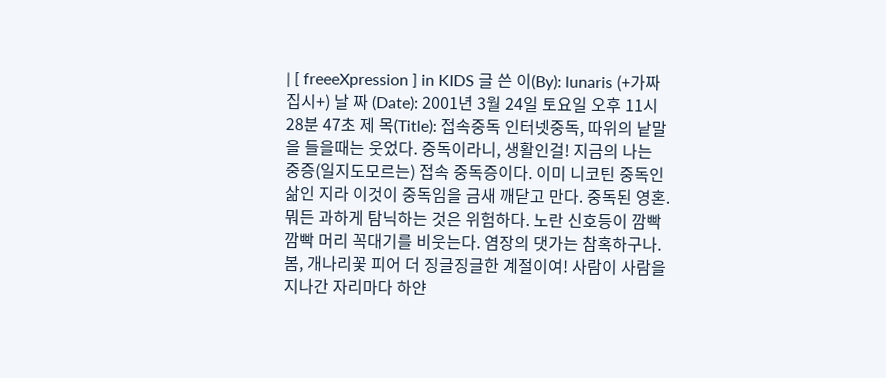| [ freeeXpression ] in KIDS 글 쓴 이(By): lunaris (+가짜집시+) 날 짜 (Date): 2001년 3월 24일 토요일 오후 11시 28분 47초 제 목(Title): 접속중독 인터넷중독, 따위의 낱말을 들을때는 웃었다. 중독이라니, 생활인걸! 지금의 나는 중증(일지도모르는) 접속 중독증이다. 이미 니코틴 중독인 삶인 지라 이것이 중독임을 금새 깨닫고 만다. 중독된 영혼. 뭐든 과하게 탐닉하는 것은 위험하다. 노란 신호등이 깜빡깜빡 머리 꼭대기를 비웃는다. 염장의 댓가는 참혹하구나. 봄, 개나리꽃 피어 더 징글징글한 계절이여! 사람이 사람을 지나간 자리마다 하얀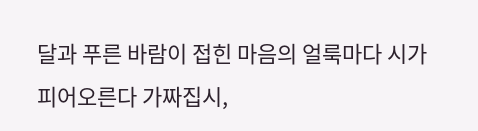달과 푸른 바람이 접힌 마음의 얼룩마다 시가 피어오른다 가짜집시,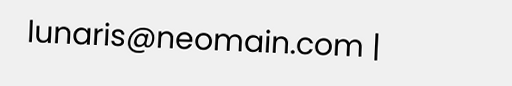lunaris@neomain.com |